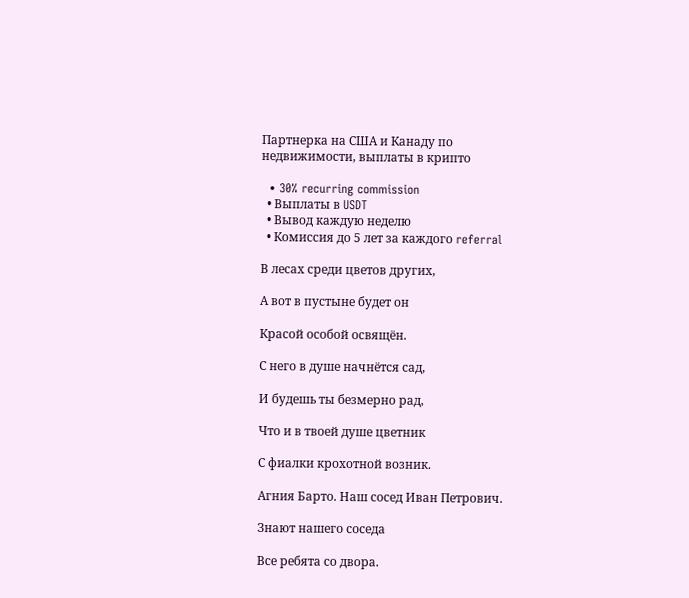Партнерка на США и Канаду по недвижимости, выплаты в крипто

  • 30% recurring commission
  • Выплаты в USDT
  • Вывод каждую неделю
  • Комиссия до 5 лет за каждого referral

В лесах среди цветов других,

А вот в пустыне будет он

Красой особой освящён.

С него в душе начнётся сад,

И будешь ты безмерно рад,

Что и в твоей душе цветник

С фиалки крохотной возник.

Агния Барто. Наш сосед Иван Петрович.

Знают нашего соседа

Все ребята со двора.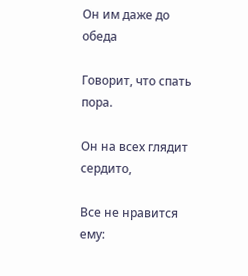Он им даже до обеда

Говорит, что спать пора.

Он на всех глядит сердито,

Все не нравится ему: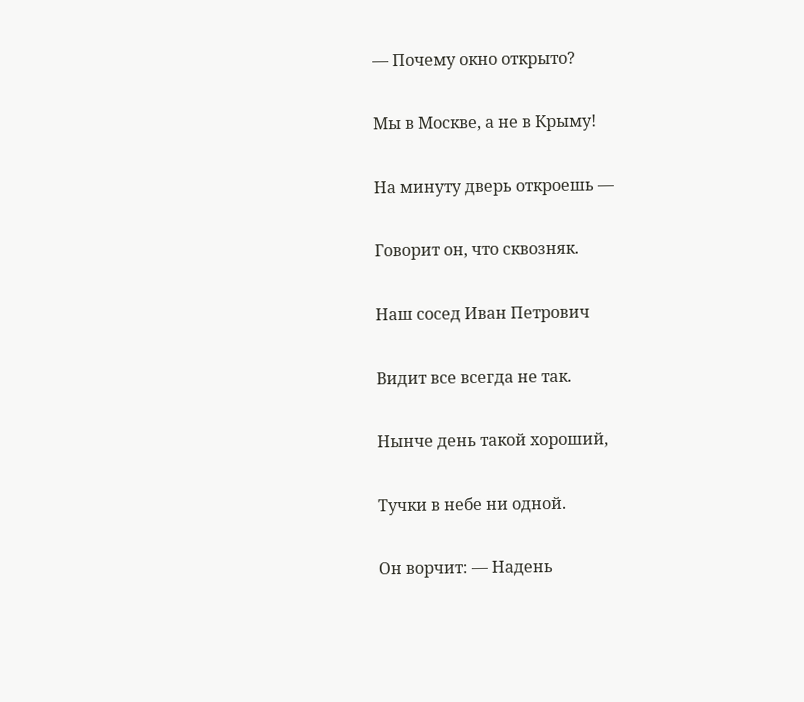— Почему окно открыто?

Мы в Москве, а не в Крыму!

На минуту дверь откроешь —

Говорит он, что сквозняк.

Наш сосед Иван Петрович

Видит все всегда не так.

Нынче день такой хороший,

Тучки в небе ни одной.

Он ворчит: — Надень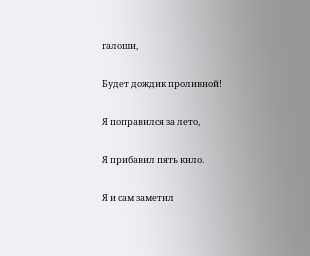галоши,

Будет дождик проливной!

Я поправился за лето,

Я прибавил пять кило.

Я и сам заметил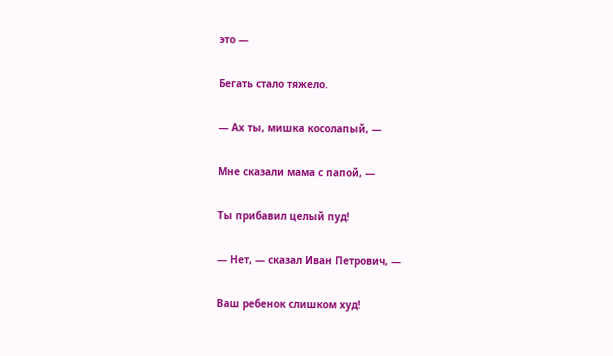это —

Бегать стало тяжело.

— Ах ты, мишка косолапый, —

Мне сказали мама с папой, —

Ты прибавил целый пуд!

— Нет, — сказал Иван Петрович, —

Ваш ребенок слишком худ!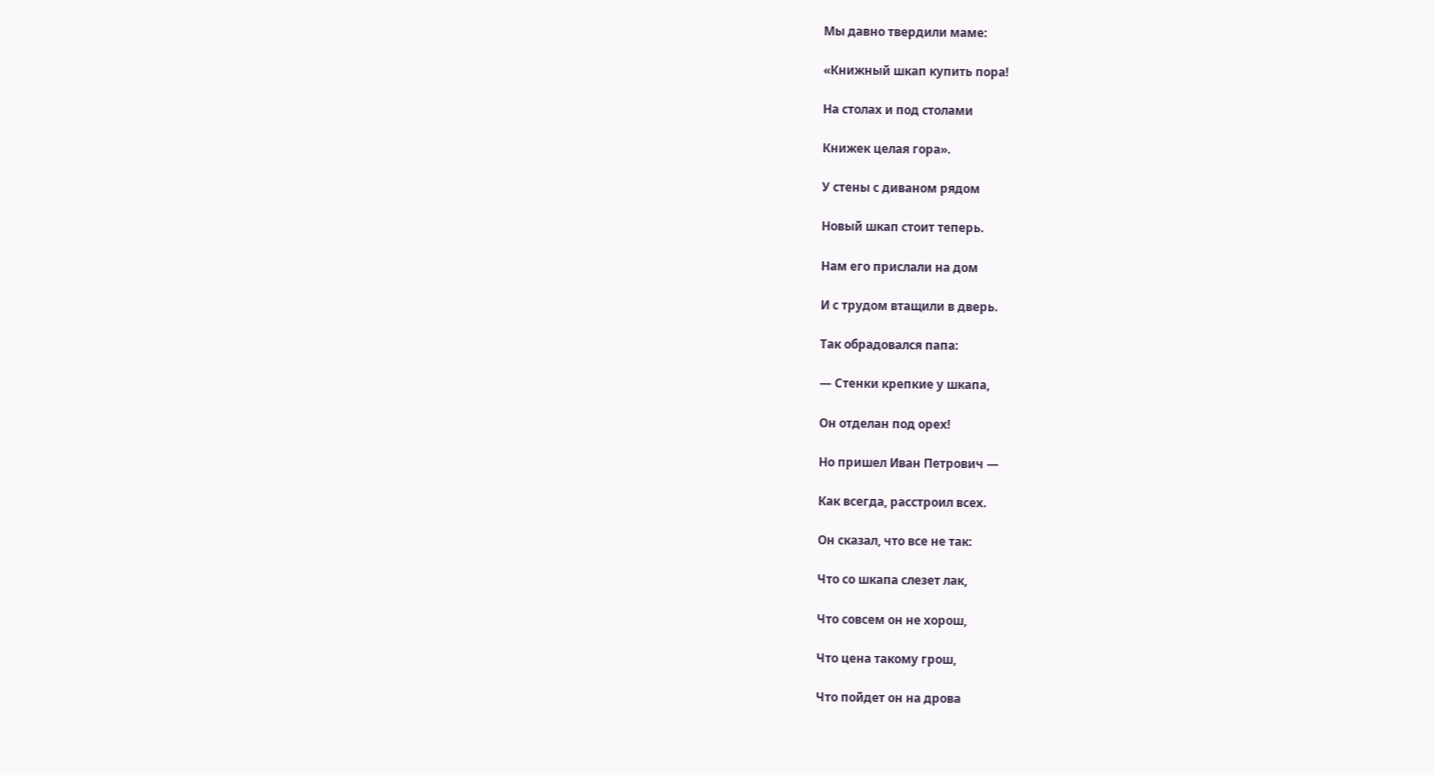Мы давно твердили маме:

«Книжный шкап купить пора!

На столах и под столами

Книжек целая гора».

У стены с диваном рядом

Новый шкап стоит теперь.

Нам его прислали на дом

И с трудом втащили в дверь.

Так обрадовался папа:

— Стенки крепкие у шкапа,

Он отделан под орех!

Но пришел Иван Петрович —

Как всегда, расстроил всех.

Он сказал, что все не так:

Что со шкапа слезет лак,

Что совсем он не хорош,

Что цена такому грош,

Что пойдет он на дрова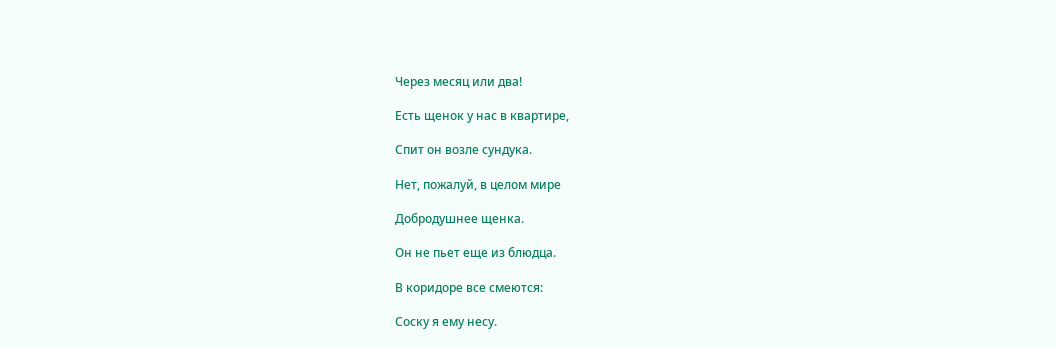Через месяц или два!

Есть щенок у нас в квартире,

Спит он возле сундука.

Нет, пожалуй, в целом мире

Добродушнее щенка.

Он не пьет еще из блюдца.

В коридоре все смеются:

Соску я ему несу.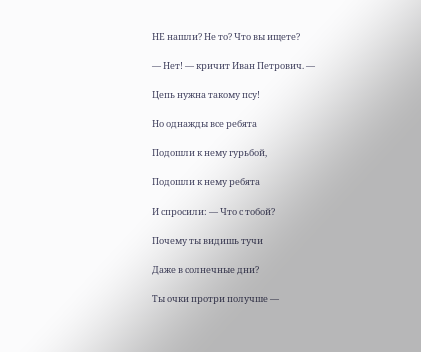НЕ нашли? Не то? Что вы ищете?

— Нет! — кричит Иван Петрович. —

Цепь нужна такому псу!

Но однажды все ребята

Подошли к нему гурьбой,

Подошли к нему ребята

И спросили: — Что с тобой?

Почему ты видишь тучи

Даже в солнечные дни?

Ты очки протри получше —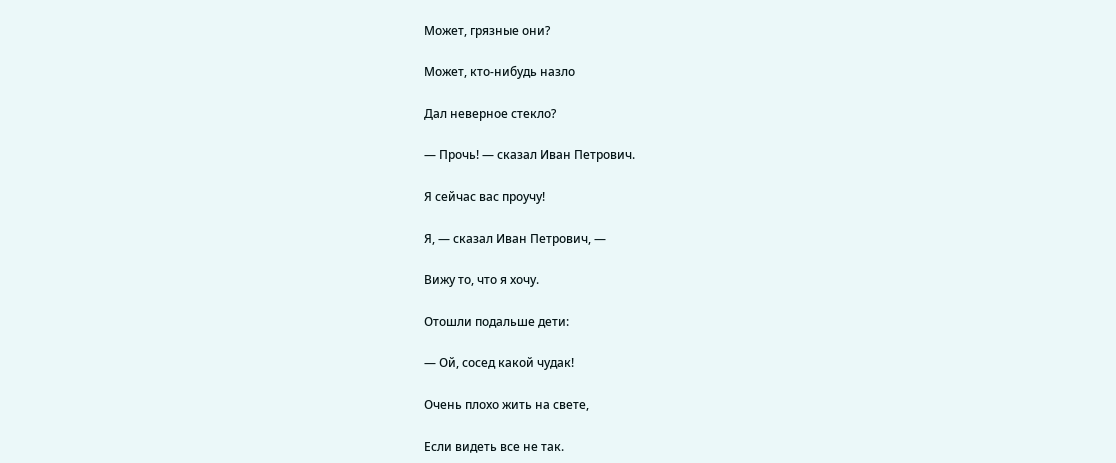Может, грязные они?

Может, кто-нибудь назло

Дал неверное стекло?

— Прочь! — сказал Иван Петрович.

Я сейчас вас проучу!

Я, — сказал Иван Петрович, —

Вижу то, что я хочу.

Отошли подальше дети:

— Ой, сосед какой чудак!

Очень плохо жить на свете,

Если видеть все не так.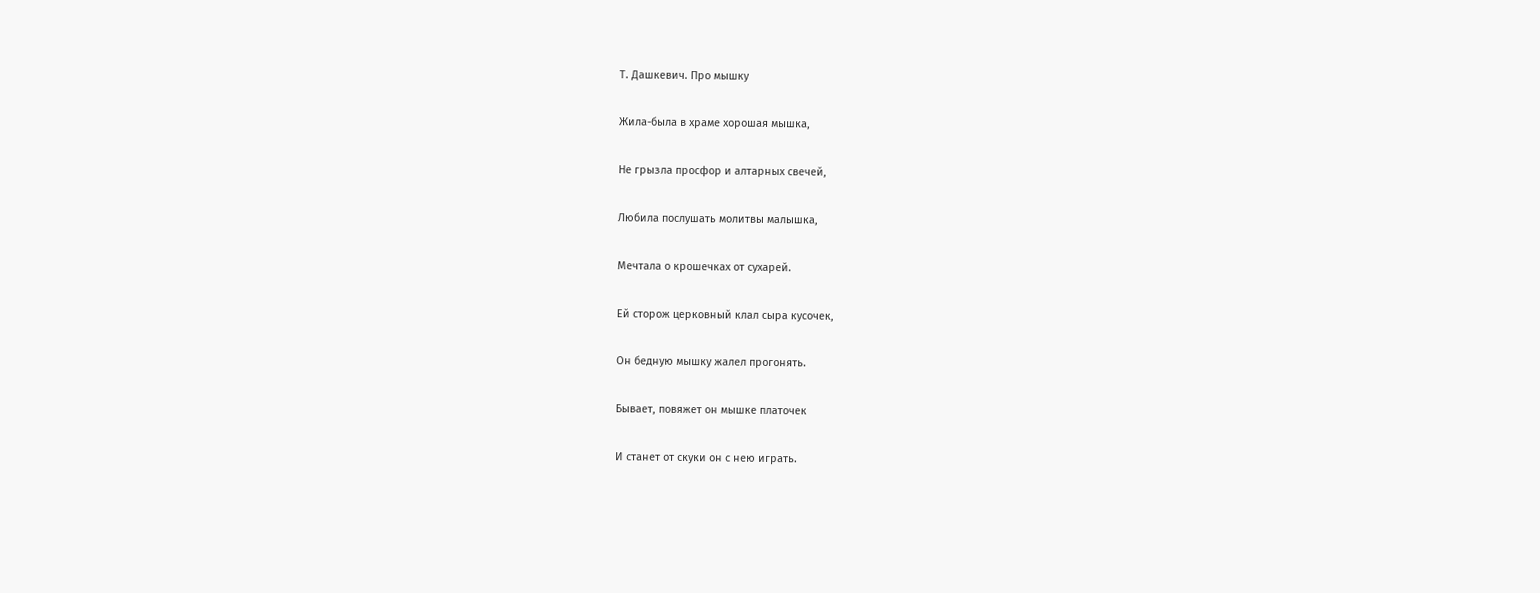Т. Дашкевич. Про мышку

Жила-была в храме хорошая мышка,

Не грызла просфор и алтарных свечей,

Любила послушать молитвы малышка,

Мечтала о крошечках от сухарей.

Ей сторож церковный клал сыра кусочек,

Он бедную мышку жалел прогонять.

Бывает, повяжет он мышке платочек

И станет от скуки он с нею играть.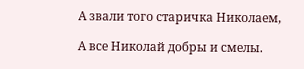А звали того старичка Николаем,

А все Николай добры и смелы.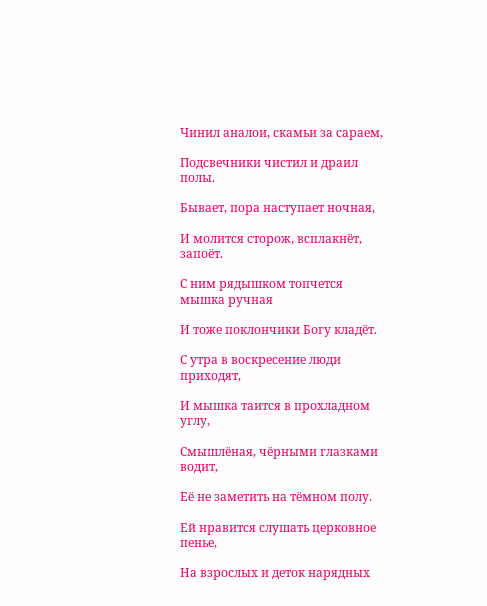Чинил аналои, скамьи за сараем,

Подсвечники чистил и драил полы.

Бывает, пора наступает ночная,

И молится сторож, всплакнёт, запоёт.

С ним рядышком топчется мышка ручная

И тоже поклончики Богу кладёт.

С утра в воскресение люди приходят,

И мышка таится в прохладном углу,

Смышлёная, чёрными глазками водит,

Её не заметить на тёмном полу.

Ей нравится слушать церковное пенье,

На взрослых и деток нарядных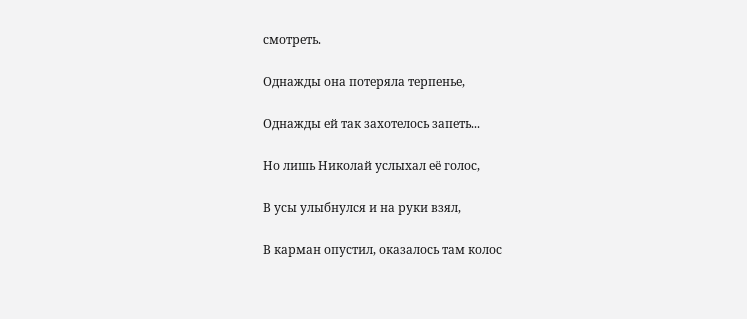смотреть.

Однажды она потеряла терпенье,

Однажды ей так захотелось запеть...

Но лишь Николай услыхал её голос,

В усы улыбнулся и на руки взял,

В карман опустил, оказалось там колос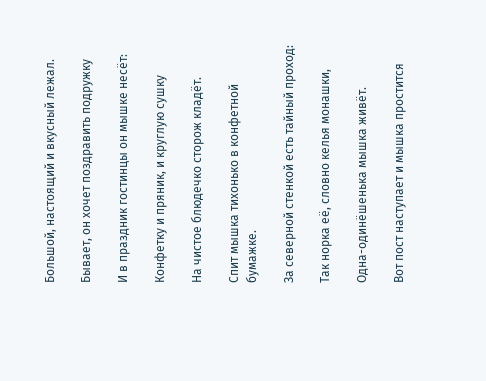Большой, настоящий и вкусный лежал.

Бывает, он хочет поздравить подружку

И в праздник гостинцы он мышке несёт:

Конфетку и пряник, и круглую сушку

На чистое блюдечко сторож кладёт.

Спит мышка тихонько в конфетной бумажке.

За северной стенкой есть тайный проход:

Так норка её, словно келья монашки,

Одна-одинёшенька мышка живёт.

Вот пост наступает и мышка простится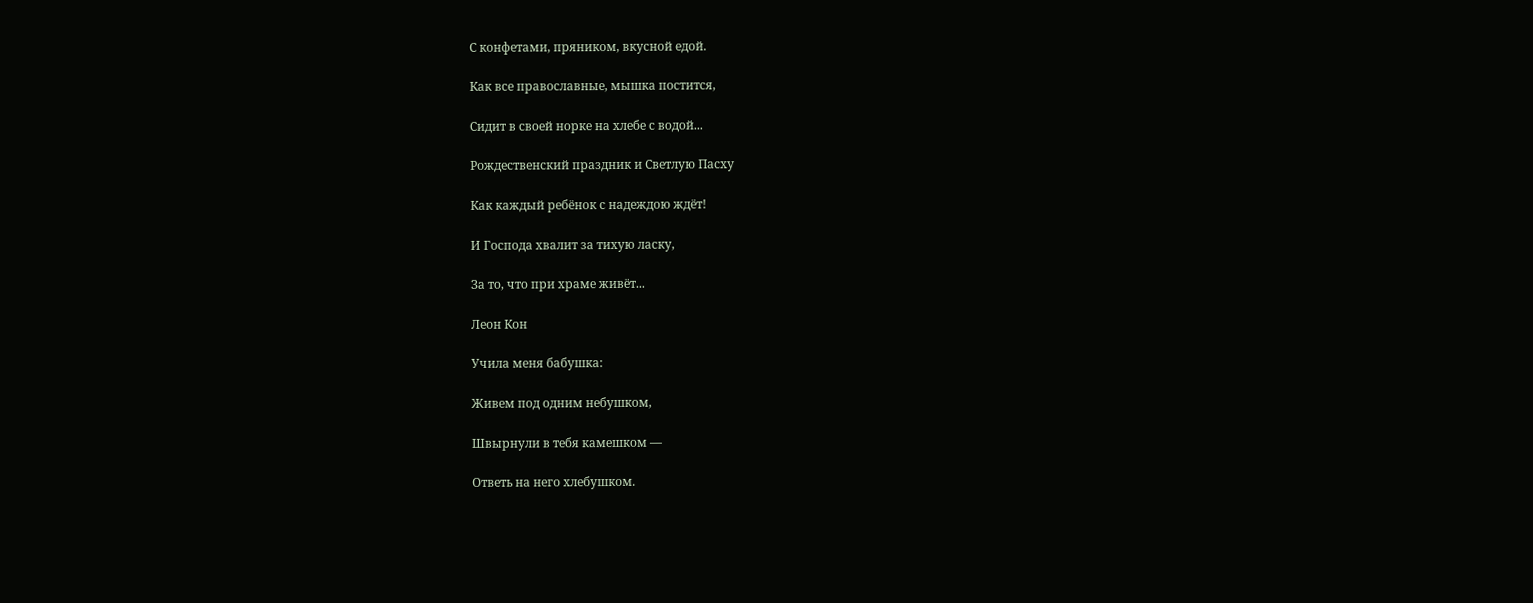С конфетами, пряником, вкусной едой.

Как все православные, мышка постится,

Сидит в своей норке на хлебе с водой...

Рождественский праздник и Светлую Пасху

Как каждый ребёнок с надеждою ждёт!

И Господа хвалит за тихую ласку,

За то, что при храме живёт...

Леон Кон

Учила меня бабушка:

Живем под одним небушком,

Швырнули в тебя камешком —

Ответь на него хлебушком.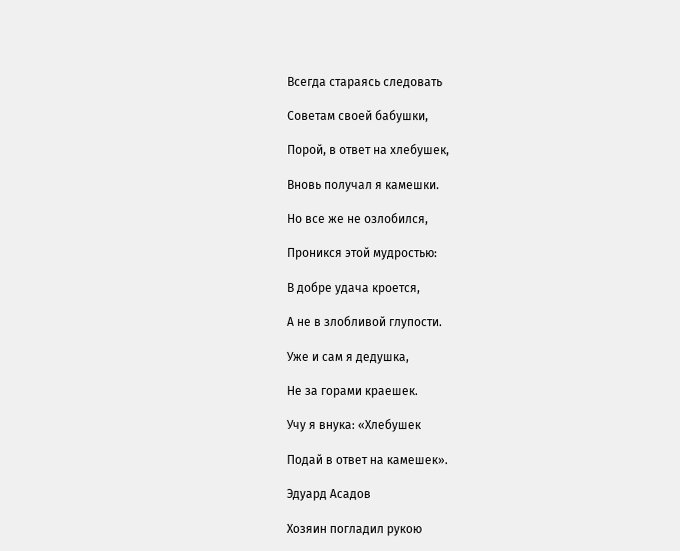Всегда стараясь следовать

Советам своей бабушки,

Порой, в ответ на хлебушек,

Вновь получал я камешки.

Но все же не озлобился,

Проникся этой мудростью:

В добре удача кроется,

А не в злобливой глупости.

Уже и сам я дедушка,

Не за горами краешек.

Учу я внука: «Хлебушек

Подай в ответ на камешек».

Эдуард Асадов

Хозяин погладил рукою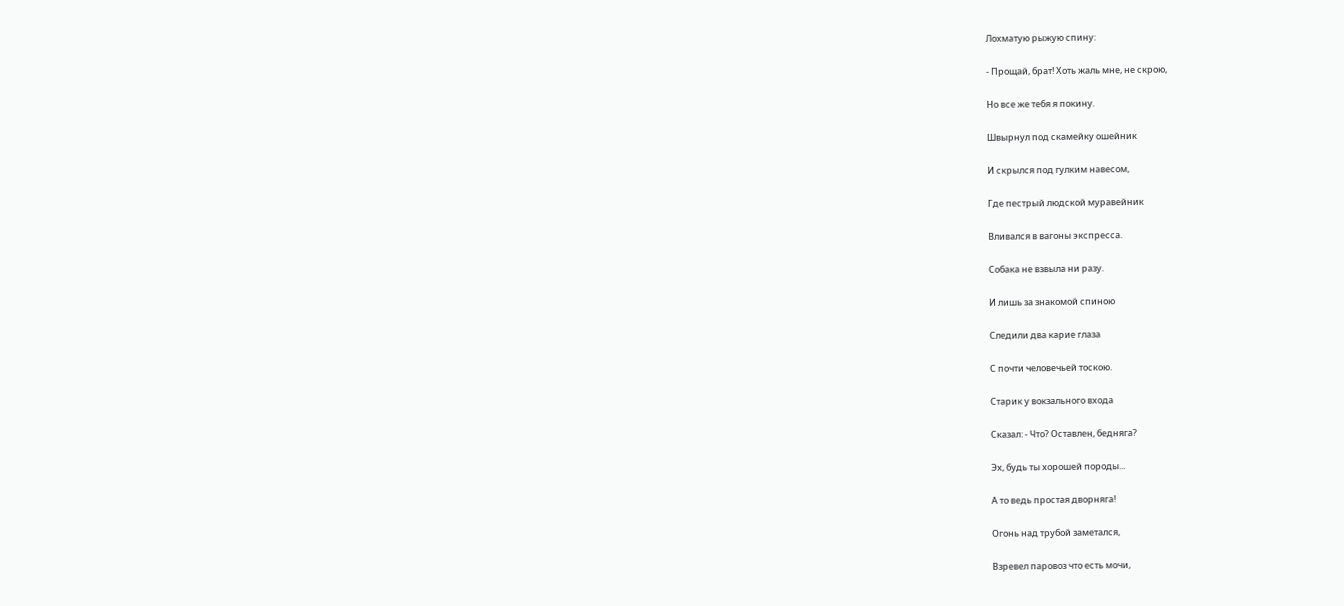Лохматую рыжую спину:

- Прощай, брат! Хоть жаль мне, не скрою,

Но все же тебя я покину.

Швырнул под скамейку ошейник

И скрылся под гулким навесом,

Где пестрый людской муравейник

Вливался в вагоны экспресса.

Собака не взвыла ни разу.

И лишь за знакомой спиною

Следили два карие глаза

С почти человечьей тоскою.

Старик у вокзального входа

Сказал: - Что? Оставлен, бедняга?

Эх, будь ты хорошей породы...

А то ведь простая дворняга!

Огонь над трубой заметался,

Взревел паровоз что есть мочи,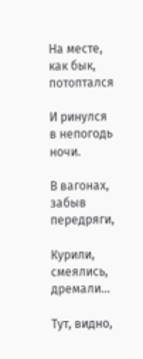На месте, как бык, потоптался

И ринулся в непогодь ночи.

В вагонах, забыв передряги,

Курили, смеялись, дремали...

Тут, видно,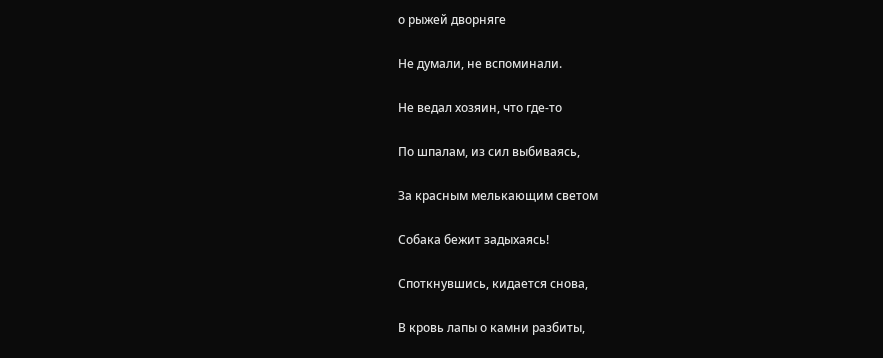о рыжей дворняге

Не думали, не вспоминали.

Не ведал хозяин, что где-то

По шпалам, из сил выбиваясь,

За красным мелькающим светом

Собака бежит задыхаясь!

Споткнувшись, кидается снова,

В кровь лапы о камни разбиты,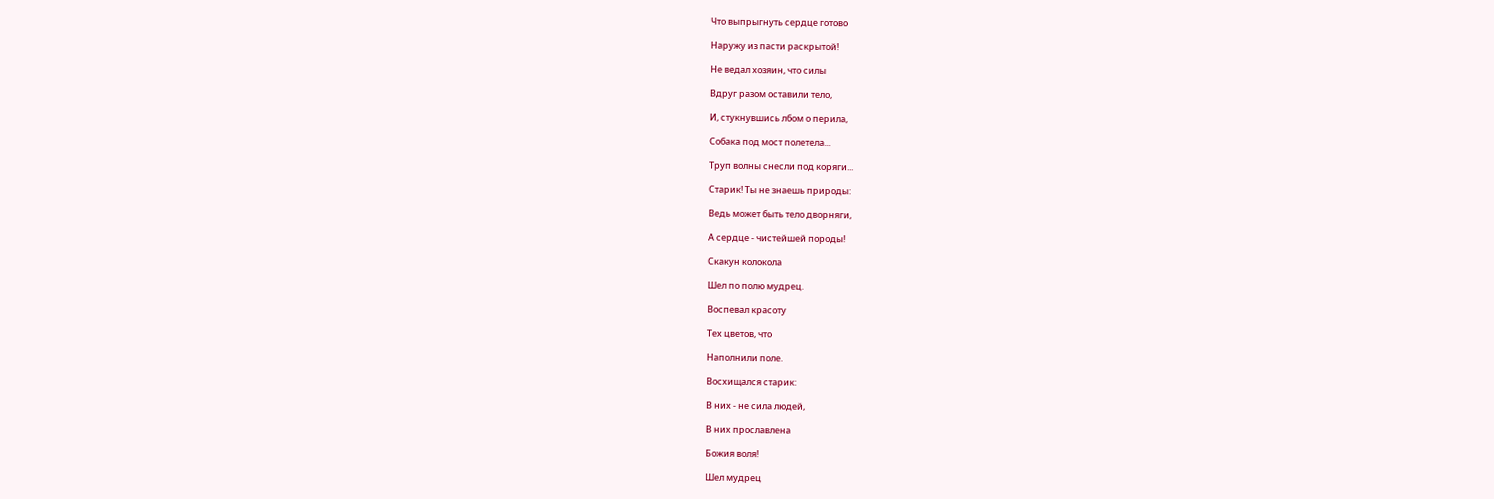Что выпрыгнуть сердце готово

Наружу из пасти раскрытой!

Не ведал хозяин, что силы

Вдруг разом оставили тело,

И, стукнувшись лбом о перила,

Собака под мост полетела...

Труп волны снесли под коряги...

Старик! Ты не знаешь природы:

Ведь может быть тело дворняги,

А сердце - чистейшей породы!

Скакун колокола

Шел по полю мудрец.

Воспевал красоту

Тех цветов, что

Наполнили поле.

Восхищался старик:

В них - не сила людей,

В них прославлена

Божия воля!

Шел мудрец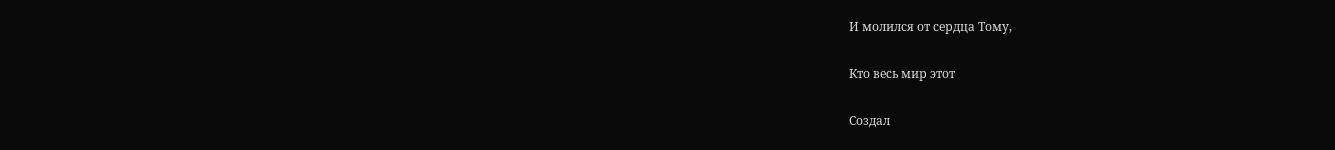И молился от сердца Тому,

Кто весь мир этот

Создал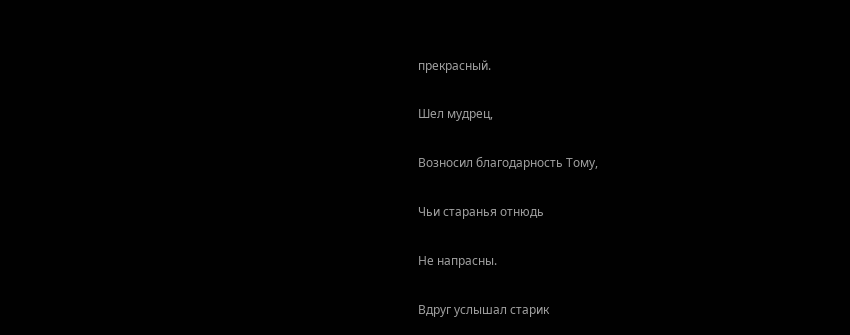прекрасный.

Шел мудрец,

Возносил благодарность Тому,

Чьи старанья отнюдь

Не напрасны.

Вдруг услышал старик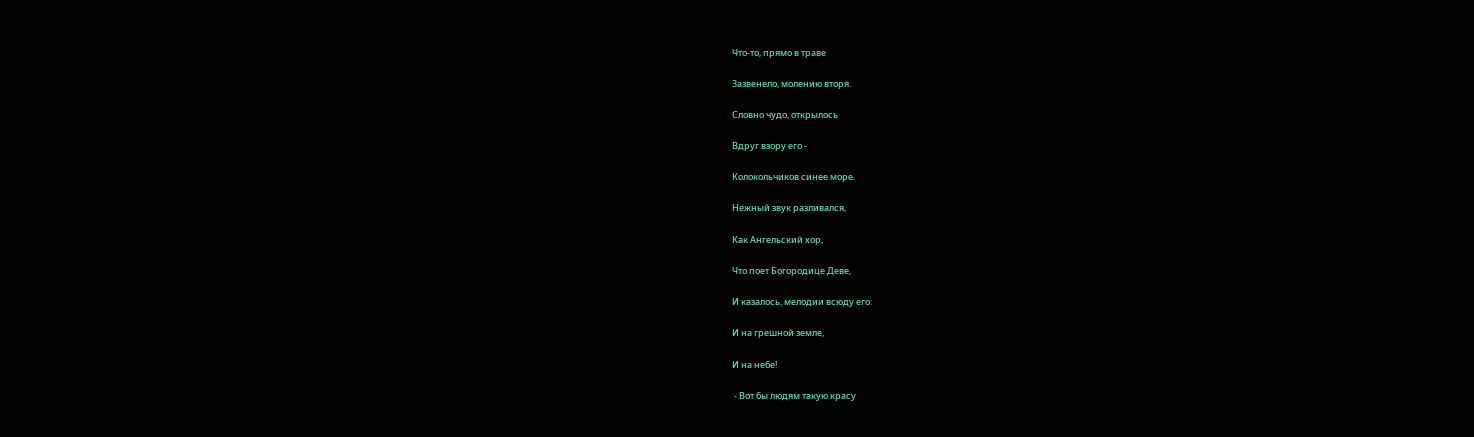Что-то, прямо в траве

Зазвенело, молению вторя.

Словно чудо, открылось

Вдруг взору его -

Колокольчиков синее море.

Нежный звук разливался,

Как Ангельский хор,

Что поет Богородице Деве,

И казалось, мелодии всюду его:

И на грешной земле,

И на небе!

 - Вот бы людям такую красу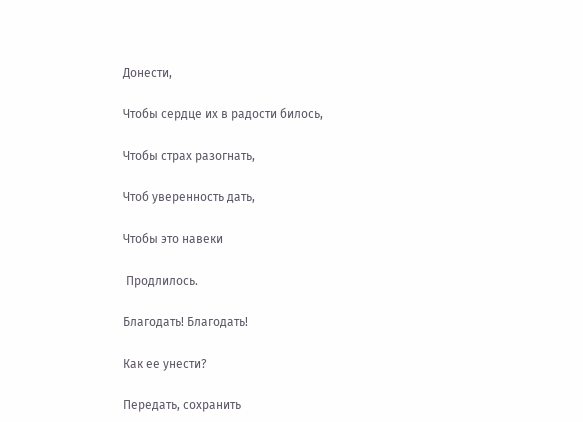Донести,

Чтобы сердце их в радости билось,

Чтобы страх разогнать,

Чтоб уверенность дать,

Чтобы это навеки

 Продлилось.

Благодать! Благодать!

Как ее унести?

Передать, сохранить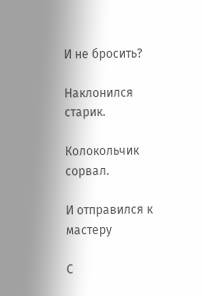И не бросить?

Наклонился старик.

Колокольчик сорвал.

И отправился к мастеру

С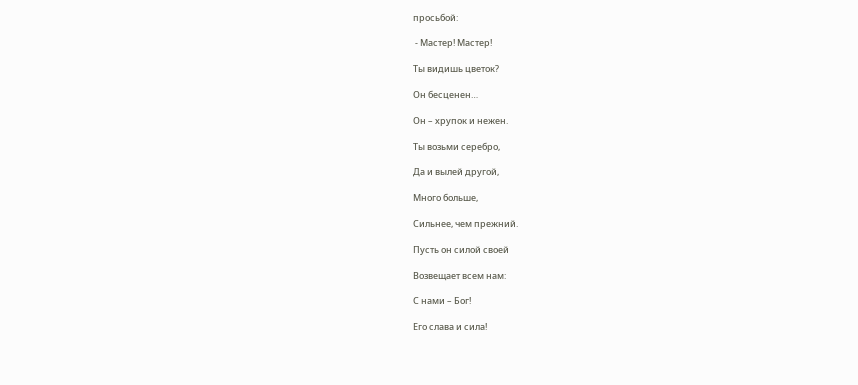просьбой:

 - Мастер! Мастер!

Ты видишь цветок?

Он бесценен…

Он – хрупок и нежен.

Ты возьми серебро,

Да и вылей другой,

Много больше,

Сильнее, чем прежний.

Пусть он силой своей

Возвещает всем нам:

С нами – Бог!

Его слава и сила!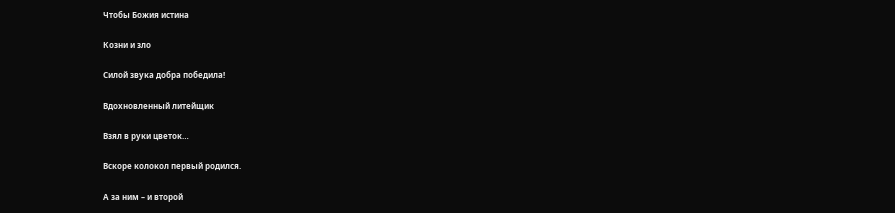Чтобы Божия истина

Козни и зло

Силой звука добра победила!

Вдохновленный литейщик

Взял в руки цветок…

Вскоре колокол первый родился.

А за ним – и второй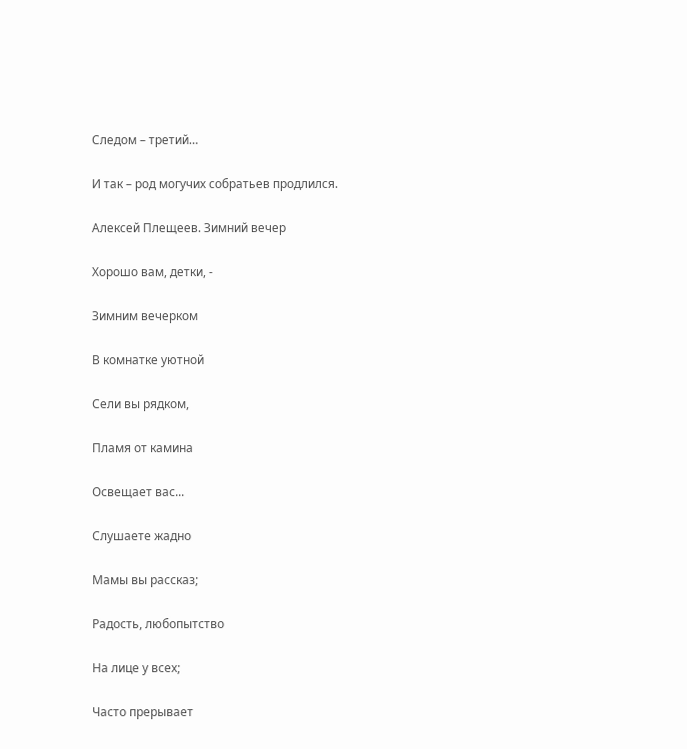Следом – третий…

И так – род могучих собратьев продлился.

Алексей Плещеев. Зимний вечер

Хорошо вам, детки, -

Зимним вечерком

В комнатке уютной

Сели вы рядком,

Пламя от камина

Освещает вас...

Слушаете жадно

Мамы вы рассказ;

Радость, любопытство

На лице у всех;

Часто прерывает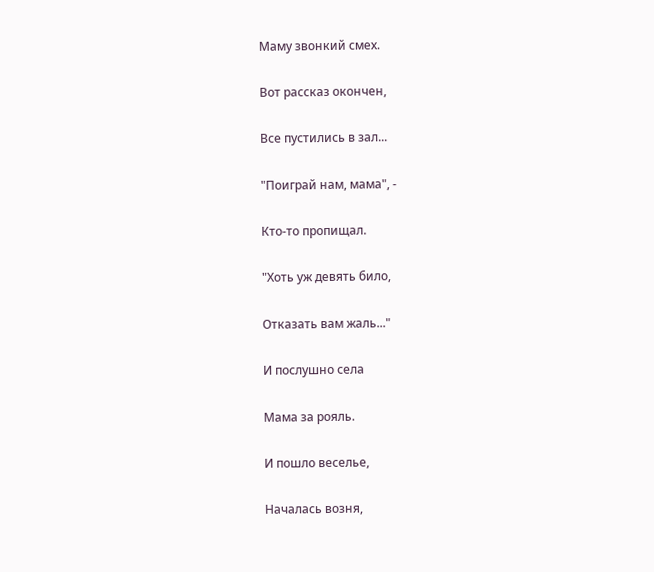Маму звонкий смех.

Вот рассказ окончен,

Все пустились в зал...

"Поиграй нам, мама", -

Кто-то пропищал.

"Хоть уж девять било,

Отказать вам жаль..."

И послушно села

Мама за рояль.

И пошло веселье,

Началась возня,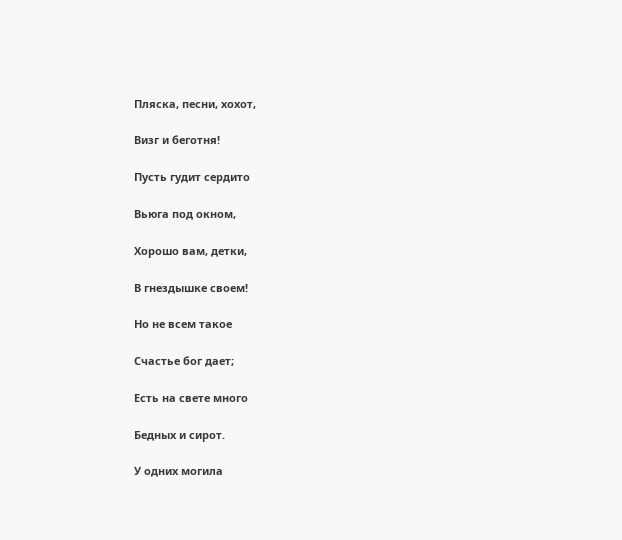Пляска, песни, хохот,

Визг и беготня!

Пусть гудит сердито

Вьюга под окном,

Хорошо вам, детки,

В гнездышке своем!

Но не всем такое

Счастье бог дает;

Есть на свете много

Бедных и сирот.

У одних могила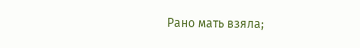Рано мать взяла;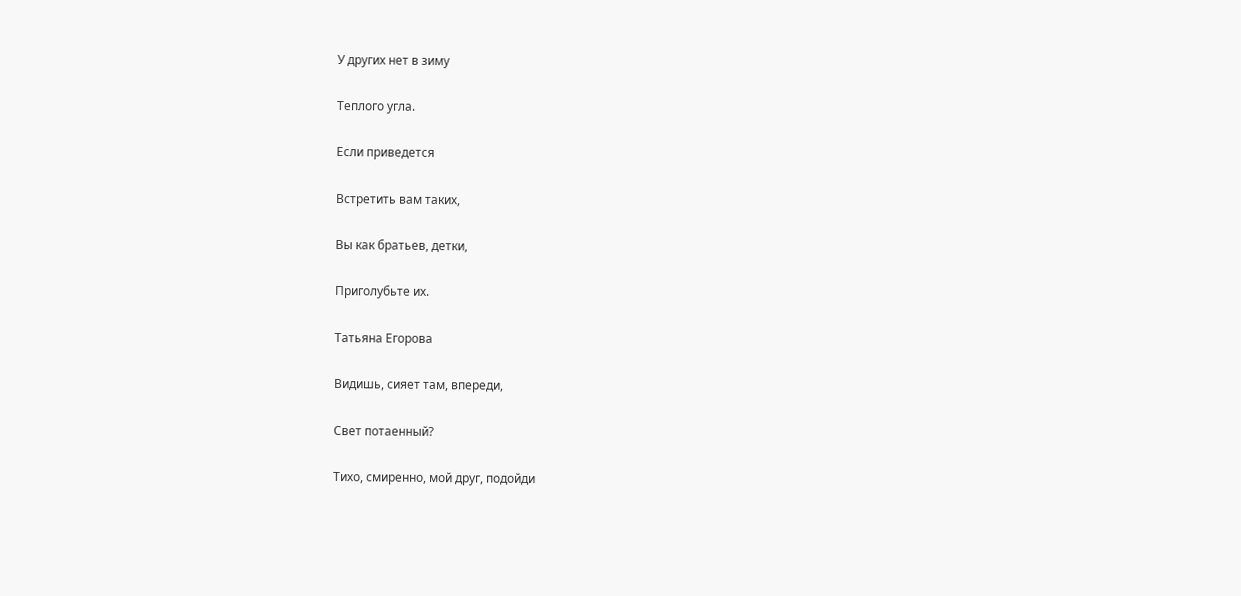У других нет в зиму

Теплого угла.

Если приведется

Встретить вам таких,

Вы как братьев, детки,

Приголубьте их.

Татьяна Егорова

Видишь, сияет там, впереди,

Свет потаенный?

Тихо, смиренно, мой друг, подойди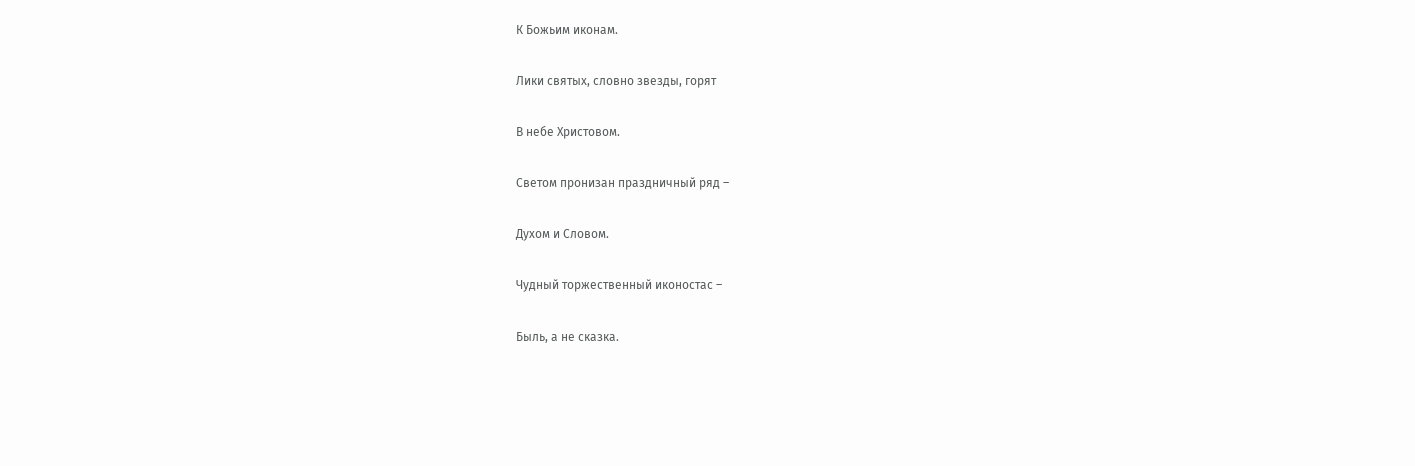К Божьим иконам.

Лики святых, словно звезды, горят

В небе Христовом.

Светом пронизан праздничный ряд –

Духом и Словом.

Чудный торжественный иконостас –

Быль, а не сказка.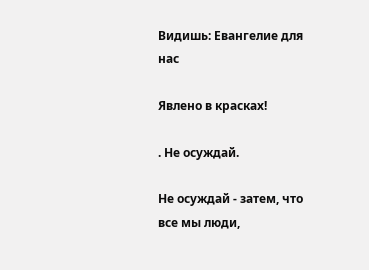Видишь: Евангелие для нас

Явлено в красках!

. Не осуждай.

Не осуждай - затем, что все мы люди,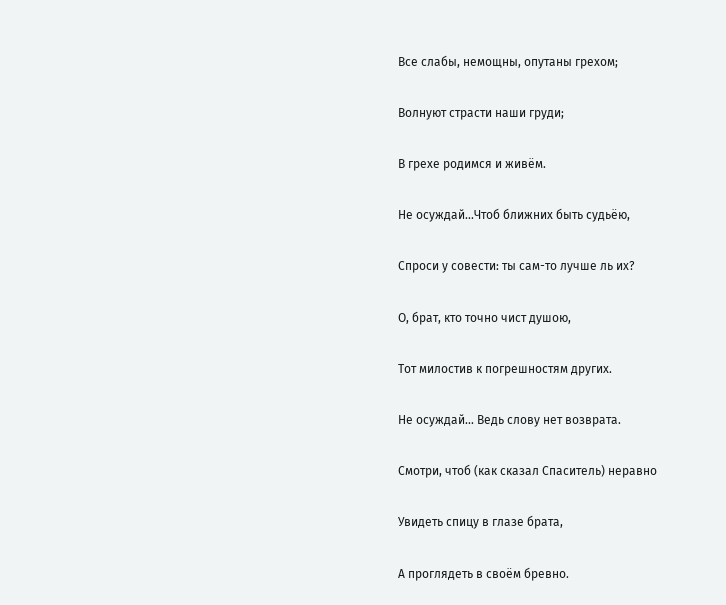Все слабы, немощны, опутаны грехом;

Волнуют страсти наши груди;

В грехе родимся и живём.

Не осуждай...Чтоб ближних быть судьёю,

Спроси у совести: ты сам-то лучше ль их?

О, брат, кто точно чист душою,

Тот милостив к погрешностям других.

Не осуждай... Ведь слову нет возврата.

Смотри, чтоб (как сказал Спаситель) неравно

Увидеть спицу в глазе брата,

А проглядеть в своём бревно.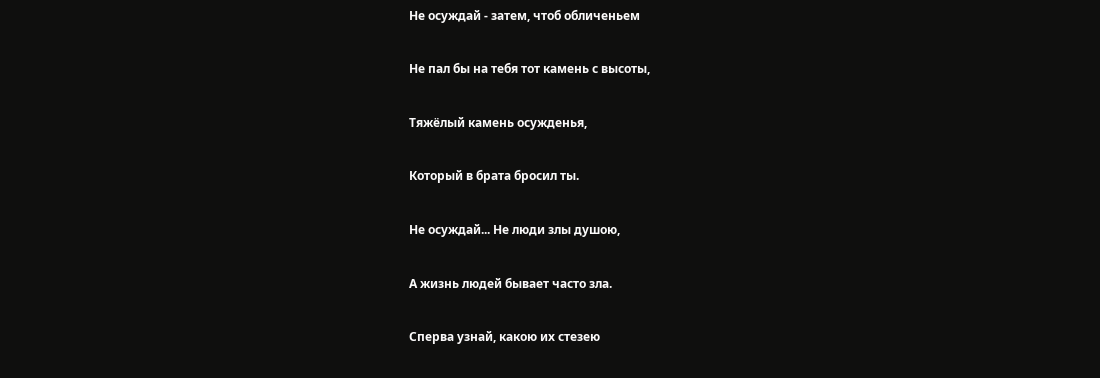Не осуждай - затем, чтоб обличеньем

Не пал бы на тебя тот камень с высоты,

Тяжёлый камень осужденья,

Который в брата бросил ты.

Не осуждай... Не люди злы душою,

А жизнь людей бывает часто зла.

Сперва узнай, какою их стезею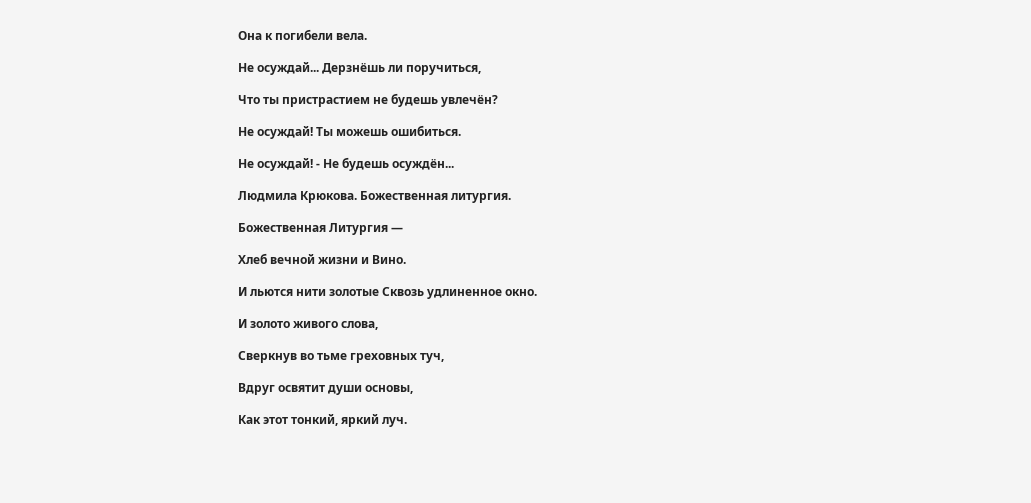Она к погибели вела.

Не осуждай... Дерзнёшь ли поручиться,

Что ты пристрастием не будешь увлечён?

Не осуждай! Ты можешь ошибиться.

Не осуждай! - Не будешь осуждён...

Людмила Крюкова. Божественная литургия.

Божественная Литургия —

Хлеб вечной жизни и Вино.

И льются нити золотые Сквозь удлиненное окно.

И золото живого слова,

Сверкнув во тьме греховных туч,

Вдруг освятит души основы,

Как этот тонкий, яркий луч.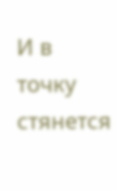И в точку стянется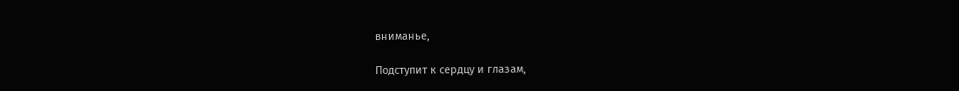вниманье,

Подступит к сердцу и глазам,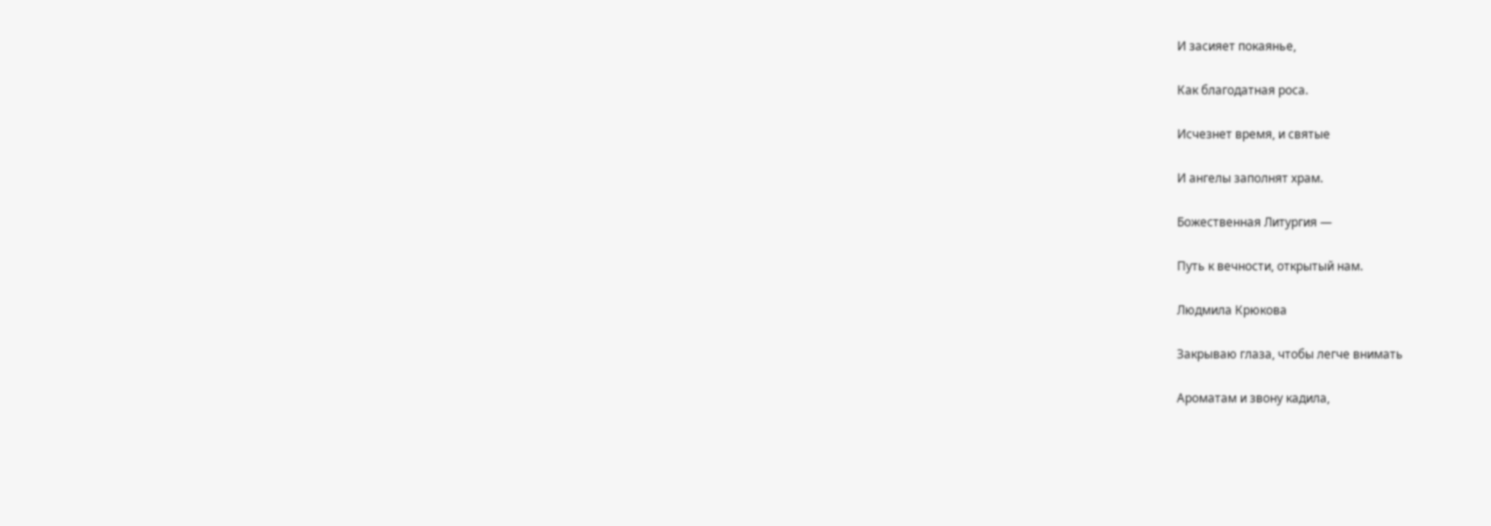И засияет покаянье,

Как благодатная роса.

Исчезнет время, и святые

И ангелы заполнят храм.

Божественная Литургия —

Путь к вечности, открытый нам.

Людмила Крюкова

Закрываю глаза, чтобы легче внимать

Ароматам и звону кадила,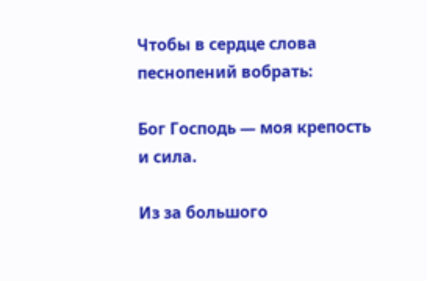Чтобы в сердце слова песнопений вобрать:

Бог Господь — моя крепость и сила.

Из за большого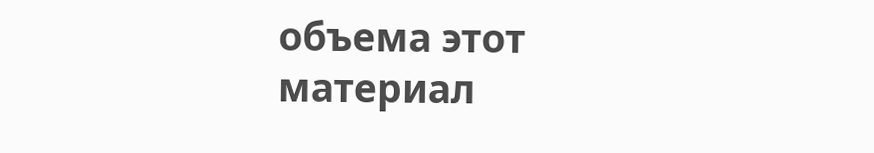объема этот материал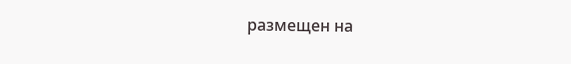размещен на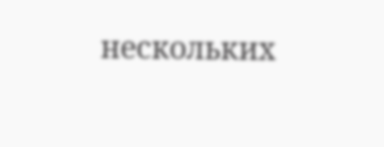нескольких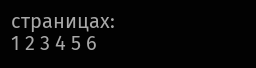страницах:
1 2 3 4 5 6